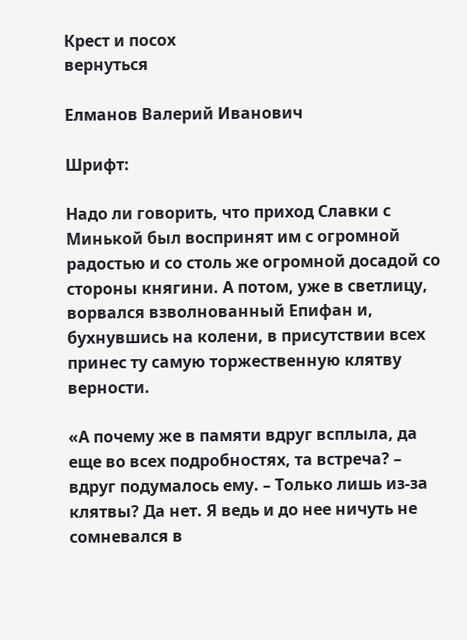Крест и посох
вернуться

Елманов Валерий Иванович

Шрифт:

Надо ли говорить, что приход Славки с Минькой был воспринят им с огромной радостью и со столь же огромной досадой со стороны княгини. А потом, уже в светлицу, ворвался взволнованный Епифан и, бухнувшись на колени, в присутствии всех принес ту самую торжественную клятву верности.

«А почему же в памяти вдруг всплыла, да еще во всех подробностях, та встреча? – вдруг подумалось ему. – Только лишь из-за клятвы? Да нет. Я ведь и до нее ничуть не сомневался в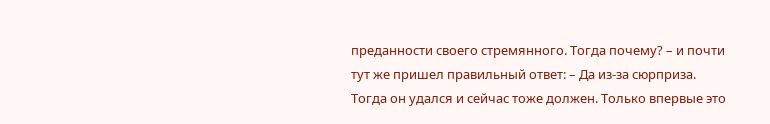преданности своего стремянного. Тогда почему? – и почти тут же пришел правильный ответ: – Да из-за сюрприза. Тогда он удался и сейчас тоже должен. Только впервые это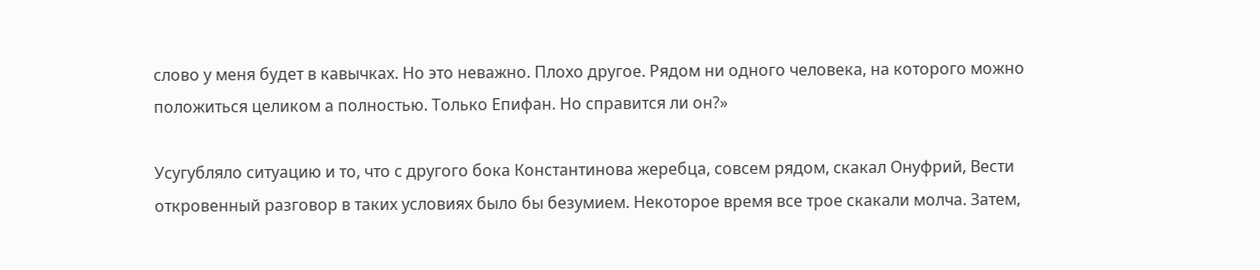слово у меня будет в кавычках. Но это неважно. Плохо другое. Рядом ни одного человека, на которого можно положиться целиком а полностью. Только Епифан. Но справится ли он?»

Усугубляло ситуацию и то, что с другого бока Константинова жеребца, совсем рядом, скакал Онуфрий, Вести откровенный разговор в таких условиях было бы безумием. Некоторое время все трое скакали молча. Затем,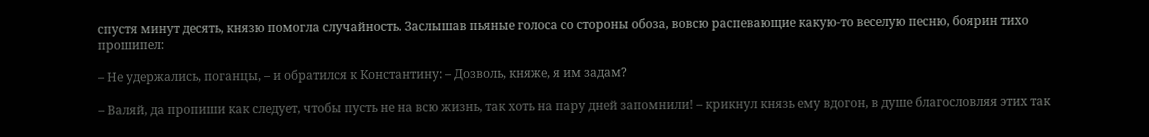спустя минут десять, князю помогла случайность. Заслышав пьяные голоса со стороны обоза, вовсю распевающие какую-то веселую песню, боярин тихо прошипел:

– Не удержались, поганцы, – и обратился к Константину: – Дозволь, княже, я им задам?

– Валяй, да пропиши как следует, чтобы пусть не на всю жизнь, так хоть на пару дней запомнили! – крикнул князь ему вдогон, в душе благословляя этих так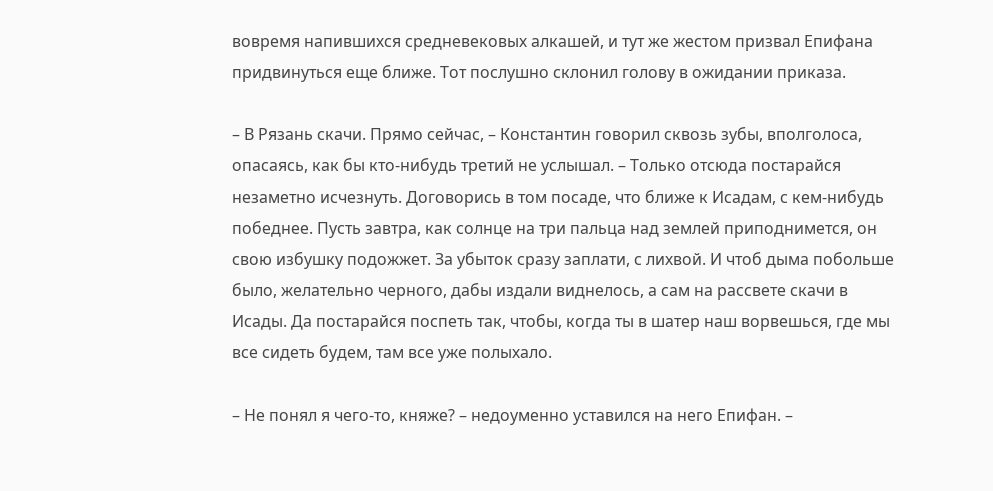вовремя напившихся средневековых алкашей, и тут же жестом призвал Епифана придвинуться еще ближе. Тот послушно склонил голову в ожидании приказа.

– В Рязань скачи. Прямо сейчас, – Константин говорил сквозь зубы, вполголоса, опасаясь, как бы кто-нибудь третий не услышал. – Только отсюда постарайся незаметно исчезнуть. Договорись в том посаде, что ближе к Исадам, с кем-нибудь победнее. Пусть завтра, как солнце на три пальца над землей приподнимется, он свою избушку подожжет. За убыток сразу заплати, с лихвой. И чтоб дыма побольше было, желательно черного, дабы издали виднелось, а сам на рассвете скачи в Исады. Да постарайся поспеть так, чтобы, когда ты в шатер наш ворвешься, где мы все сидеть будем, там все уже полыхало.

– Не понял я чего-то, княже? – недоуменно уставился на него Епифан. –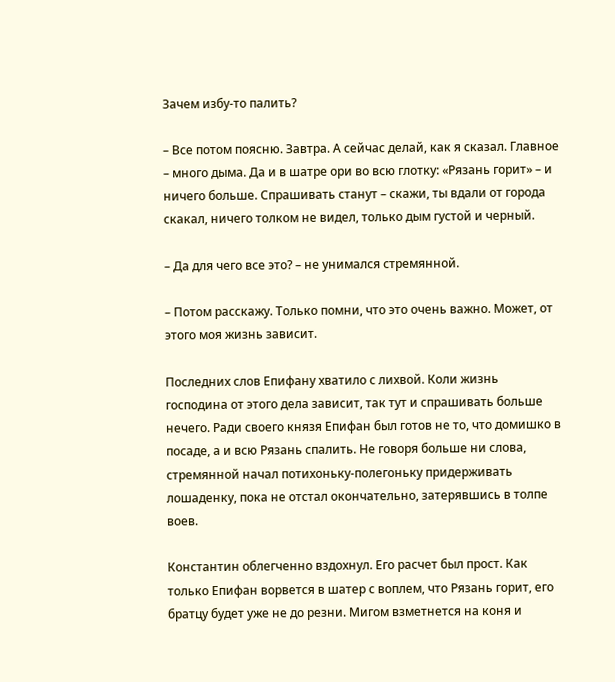Зачем избу-то палить?

– Все потом поясню. Завтра. А сейчас делай, как я сказал. Главное – много дыма. Да и в шатре ори во всю глотку: «Рязань горит» – и ничего больше. Спрашивать станут – скажи, ты вдали от города скакал, ничего толком не видел, только дым густой и черный.

– Да для чего все это? – не унимался стремянной.

– Потом расскажу. Только помни, что это очень важно. Может, от этого моя жизнь зависит.

Последних слов Епифану хватило с лихвой. Коли жизнь господина от этого дела зависит, так тут и спрашивать больше нечего. Ради своего князя Епифан был готов не то, что домишко в посаде, а и всю Рязань спалить. Не говоря больше ни слова, стремянной начал потихоньку-полегоньку придерживать лошаденку, пока не отстал окончательно, затерявшись в толпе воев.

Константин облегченно вздохнул. Его расчет был прост. Как только Епифан ворвется в шатер с воплем, что Рязань горит, его братцу будет уже не до резни. Мигом взметнется на коня и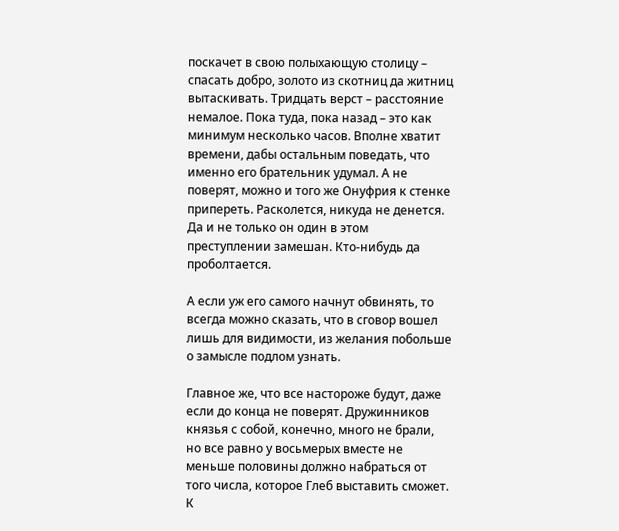поскачет в свою полыхающую столицу – спасать добро, золото из скотниц да житниц вытаскивать. Тридцать верст – расстояние немалое. Пока туда, пока назад – это как минимум несколько часов. Вполне хватит времени, дабы остальным поведать, что именно его брательник удумал. А не поверят, можно и того же Онуфрия к стенке припереть. Расколется, никуда не денется. Да и не только он один в этом преступлении замешан. Кто-нибудь да проболтается.

А если уж его самого начнут обвинять, то всегда можно сказать, что в сговор вошел лишь для видимости, из желания побольше о замысле подлом узнать.

Главное же, что все настороже будут, даже если до конца не поверят. Дружинников князья с собой, конечно, много не брали, но все равно у восьмерых вместе не меньше половины должно набраться от того числа, которое Глеб выставить сможет. К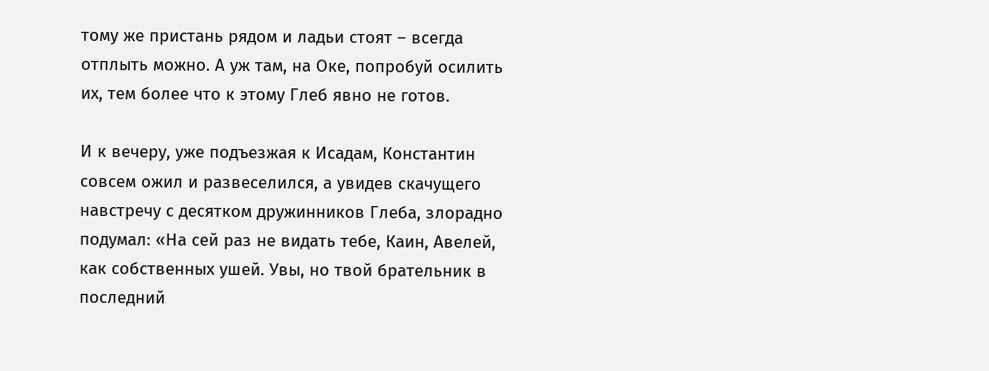тому же пристань рядом и ладьи стоят – всегда отплыть можно. А уж там, на Оке, попробуй осилить их, тем более что к этому Глеб явно не готов.

И к вечеру, уже подъезжая к Исадам, Константин совсем ожил и развеселился, а увидев скачущего навстречу с десятком дружинников Глеба, злорадно подумал: «На сей раз не видать тебе, Каин, Авелей, как собственных ушей. Увы, но твой брательник в последний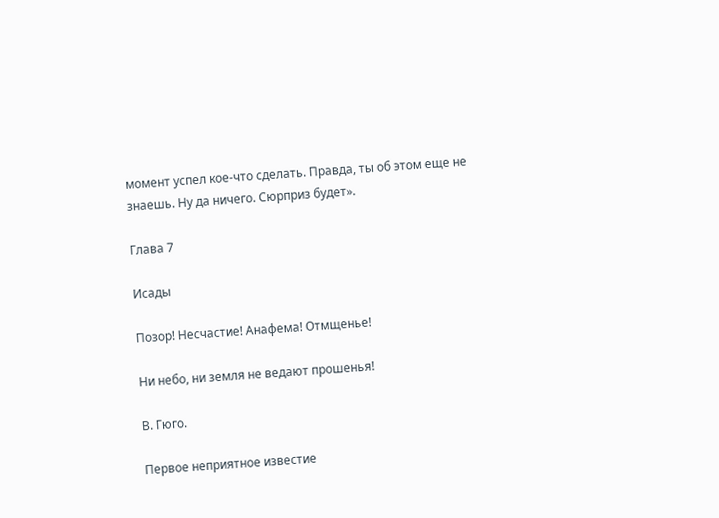момент успел кое-что сделать. Правда, ты об этом еще не знаешь. Ну да ничего. Сюрприз будет».

Глава 7

Исады

Позор! Несчастие! Анафема! Отмщенье!

Ни небо, ни земля не ведают прошенья!

В. Гюго.

Первое неприятное известие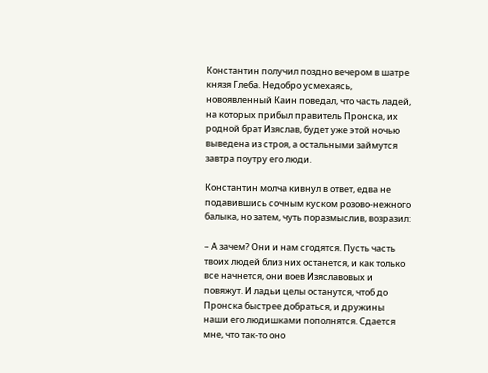Константин получил поздно вечером в шатре князя Глеба. Недобро усмехаясь, новоявленный Каин поведал, что часть ладей, на которых прибыл правитель Пронска, их родной брат Изяслав, будет уже этой ночью выведена из строя, а остальными займутся завтра поутру его люди.

Константин молча кивнул в ответ, едва не подавившись сочным куском розово-нежного балыка, но затем, чуть поразмыслив, возразил:

– А зачем? Они и нам сгодятся. Пусть часть твоих людей близ них останется, и как только все начнется, они воев Изяславовых и повяжут. И ладьи целы останутся, чтоб до Пронска быстрее добраться, и дружины наши его людишками пополнятся. Сдается мне, что так-то оно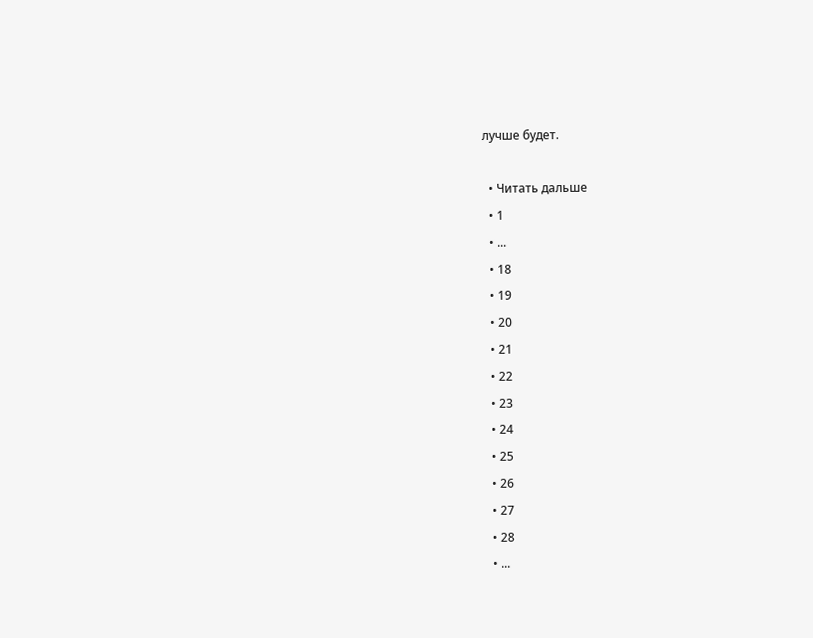лучше будет.

  • Читать дальше
  • 1
  • ...
  • 18
  • 19
  • 20
  • 21
  • 22
  • 23
  • 24
  • 25
  • 26
  • 27
  • 28
  • ...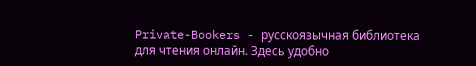Private-Bookers - русскоязычная библиотека для чтения онлайн. Здесь удобно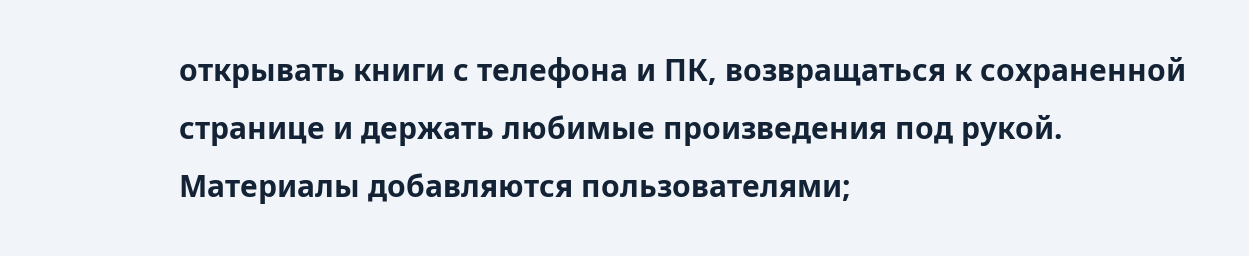открывать книги с телефона и ПК, возвращаться к сохраненной странице и держать любимые произведения под рукой. Материалы добавляются пользователями;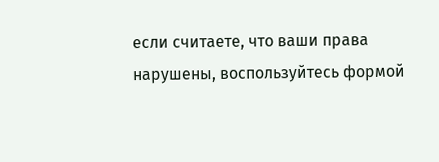если считаете, что ваши права нарушены, воспользуйтесь формой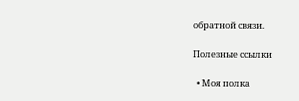обратной связи.

Полезные ссылки

  • Моя полка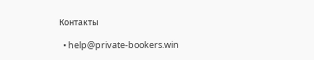Контакты

  • help@private-bookers.win